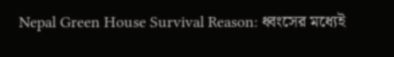Nepal Green House Survival Reason: ধ্বংসের মধ্যেই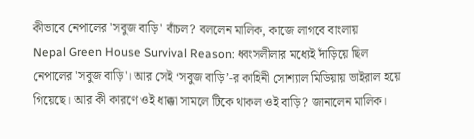কীভাবে নেপালের 'সবুজ বাড়ি' বাঁচল? বললেন মালিক, কাজে লাগবে বাংলায়
Nepal Green House Survival Reason: ধ্বংসলীলার মধ্যেই দাঁড়িয়ে ছিল নেপালের 'সবুজ বাড়ি'। আর সেই ‘সবুজ বাড়ি’-র কাহিনী সোশ্যাল মিডিয়ায় ভাইরাল হয়ে গিয়েছে। আর কী কারণে ওই ধাক্কা সামলে টিকে থাকল ওই বাড়ি? জানালেন মালিক।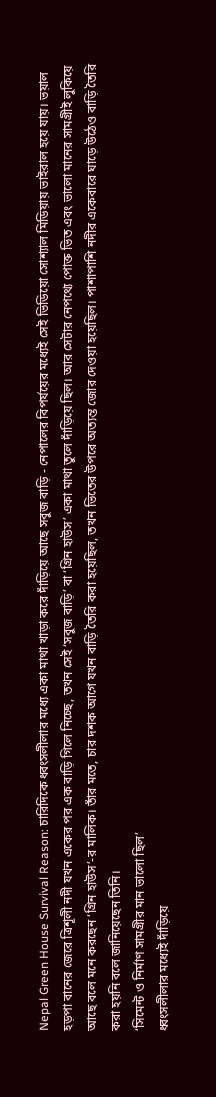Nepal Green House Survival Reason: চারিদিকে ধ্বংসলীলার মধ্যে একা মাথা খাড়া করে দাঁড়িয়ে আছে সবুজ বাড়ি - নেপালের বিপর্যয়ের মধ্যেই সেই ভিডিয়ো সোশ্যাল মিডিয়ায় ভাইরাল হয়ে যায়। ভয়াল হড়পা বানের জেরে ত্রিশূলী নদী যখন একের পর এক বাড়ি গিলে নিচ্ছে, তখন সেই ‘সবুজ বাড়ি’ বা ‘গ্রিন হাউস’ একা মাথা তুলে দাঁড়িয়ে ছিল। আর সেটার নেপথ্যে পোক্ত ভিত এবং ভালো মানের সামগ্রীই লুকিয়ে আছে বলে মনে করছেন ‘গ্রিন হাউস’-র মালিক। তাঁর মতে, চার দশক আগে যখন বাড়ি তৈরি করা হয়েছিল, তখন ভিতের উপরে অত্যন্ত জোর দেওয়া হয়েছিল। পাশাপাশি নদীর একেবারে ঘাড়ে উঠেও বাড়ি তৈরি করা হয়নি বলে জানিয়েছেন তিনি।
‘সিমেন্ট ও নির্মাণ সামগ্রীর মান ভালো ছিল’
ধ্বংসলীলার মধ্যেই দাঁড়িয়ে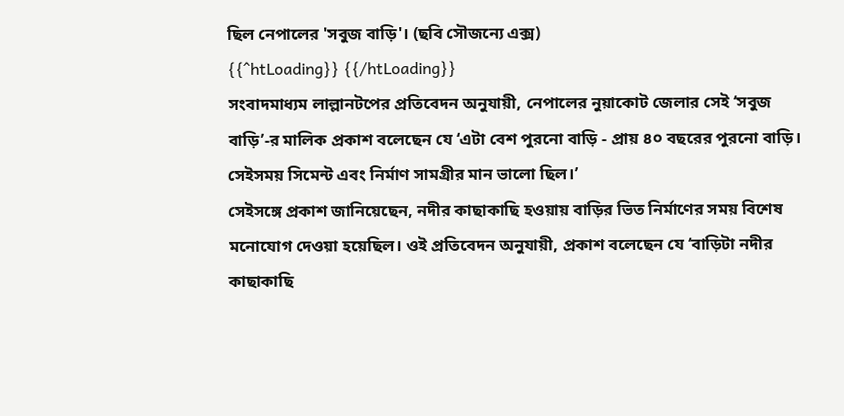ছিল নেপালের 'সবুজ বাড়ি'। (ছবি সৌজন্যে এক্স)
{{^htLoading}} {{/htLoading}}
সংবাদমাধ্যম লাল্লানটপের প্রতিবেদন অনুযায়ী, নেপালের নুয়াকোট জেলার সেই ‘সবুজ বাড়ি’-র মালিক প্রকাশ বলেছেন যে ‘এটা বেশ পুরনো বাড়ি - প্রায় ৪০ বছরের পুরনো বাড়ি। সেইসময় সিমেন্ট এবং নির্মাণ সামগ্রীর মান ভালো ছিল।’
সেইসঙ্গে প্রকাশ জানিয়েছেন, নদীর কাছাকাছি হওয়ায় বাড়ির ভিত নির্মাণের সময় বিশেষ মনোযোগ দেওয়া হয়েছিল। ওই প্রতিবেদন অনুযায়ী, প্রকাশ বলেছেন যে ‘বাড়িটা নদীর কাছাকাছি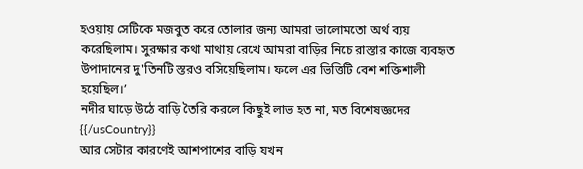হওয়ায় সেটিকে মজবুত করে তোলার জন্য আমরা ভালোমতো অর্থ ব্যয় করেছিলাম। সুরক্ষার কথা মাথায় রেখে আমরা বাড়ির নিচে রাস্তার কাজে ব্যবহৃত উপাদানের দু'তিনটি স্তরও বসিয়েছিলাম। ফলে এর ভিত্তিটি বেশ শক্তিশালী হয়েছিল।’
নদীর ঘাড়ে উঠে বাড়ি তৈরি করলে কিছুই লাভ হত না, মত বিশেষজ্ঞদের
{{/usCountry}}
আর সেটার কারণেই আশপাশের বাড়ি যখন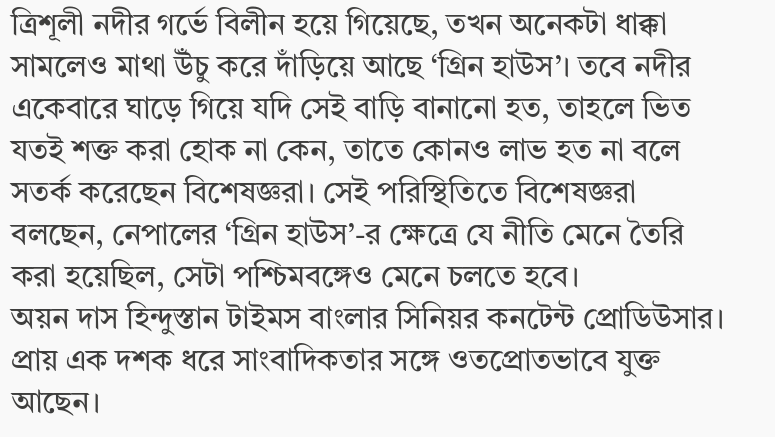ত্রিশূলী নদীর গর্ভে বিলীন হয়ে গিয়েছে, তখন অনেকটা ধাক্কা সামলেও মাথা উঁচু করে দাঁড়িয়ে আছে ‘গ্রিন হাউস’। তবে নদীর একেবারে ঘাড়ে গিয়ে যদি সেই বাড়ি বানানো হত, তাহলে ভিত যতই শক্ত করা হোক না কেন, তাতে কোনও লাভ হত না বলে সতর্ক করেছেন বিশেষজ্ঞরা। সেই পরিস্থিতিতে বিশেষজ্ঞরা বলছেন, নেপালের ‘গ্রিন হাউস’-র ক্ষেত্রে যে নীতি মেনে তৈরি করা হয়েছিল, সেটা পশ্চিমবঙ্গেও মেনে চলতে হবে।
অয়ন দাস হিন্দুস্তান টাইমস বাংলার সিনিয়র কনটেন্ট প্রোডিউসার। প্রায় এক দশক ধরে সাংবাদিকতার সঙ্গে ওতপ্রোতভাবে যুক্ত আছেন।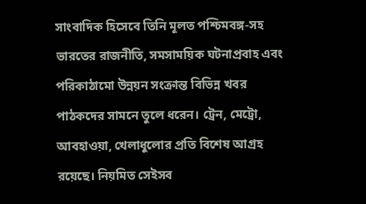সাংবাদিক হিসেবে তিনি মূলত পশ্চিমবঙ্গ-সহ ভারতের রাজনীতি, সমসাময়িক ঘটনাপ্রবাহ এবং পরিকাঠামো উন্নয়ন সংক্রান্ত বিভিন্ন খবর পাঠকদের সামনে তুলে ধরেন। ট্রেন, মেট্রো, আবহাওয়া, খেলাধুলোর প্রতি বিশেষ আগ্রহ রয়েছে। নিয়মিত সেইসব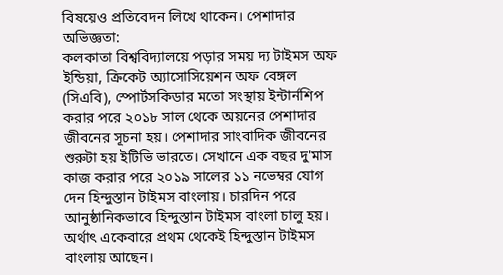বিষয়েও প্রতিবেদন লিখে থাকেন। পেশাদার অভিজ্ঞতা:
কলকাতা বিশ্ববিদ্যালয়ে পড়ার সময় দ্য টাইমস অফ ইন্ডিয়া, ক্রিকেট অ্যাসোসিয়েশন অফ বেঙ্গল (সিএবি), স্পোর্টসকিডার মতো সংস্থায় ইন্টার্নশিপ করার পরে ২০১৮ সাল থেকে অয়নের পেশাদার জীবনের সূচনা হয়। পেশাদার সাংবাদিক জীবনের শুরুটা হয় ইটিভি ভারতে। সেখানে এক বছর দু'মাস কাজ করার পরে ২০১৯ সালের ১১ নভেম্বর যোগ দেন হিন্দুস্তান টাইমস বাংলায়। চারদিন পরে আনুষ্ঠানিকভাবে হিন্দুস্তান টাইমস বাংলা চালু হয়। অর্থাৎ একেবারে প্রথম থেকেই হিন্দুস্তান টাইমস বাংলায় আছেন।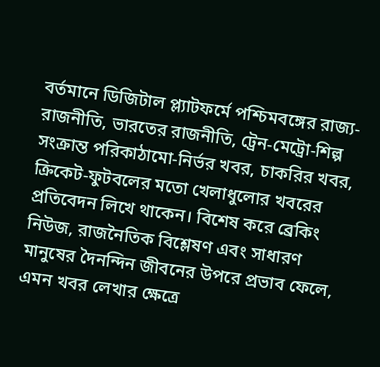বর্তমানে ডিজিটাল প্ল্যাটফর্মে পশ্চিমবঙ্গের রাজ্য-রাজনীতি, ভারতের রাজনীতি, ট্রেন-মেট্রো-শিল্প সংক্রান্ত পরিকাঠামো-নির্ভর খবর, চাকরির খবর, ক্রিকেট-ফুটবলের মতো খেলাধুলোর খবরের প্রতিবেদন লিখে থাকেন। বিশেষ করে ব্রেকিং নিউজ, রাজনৈতিক বিশ্লেষণ এবং সাধারণ মানুষের দৈনন্দিন জীবনের উপরে প্রভাব ফেলে, এমন খবর লেখার ক্ষেত্রে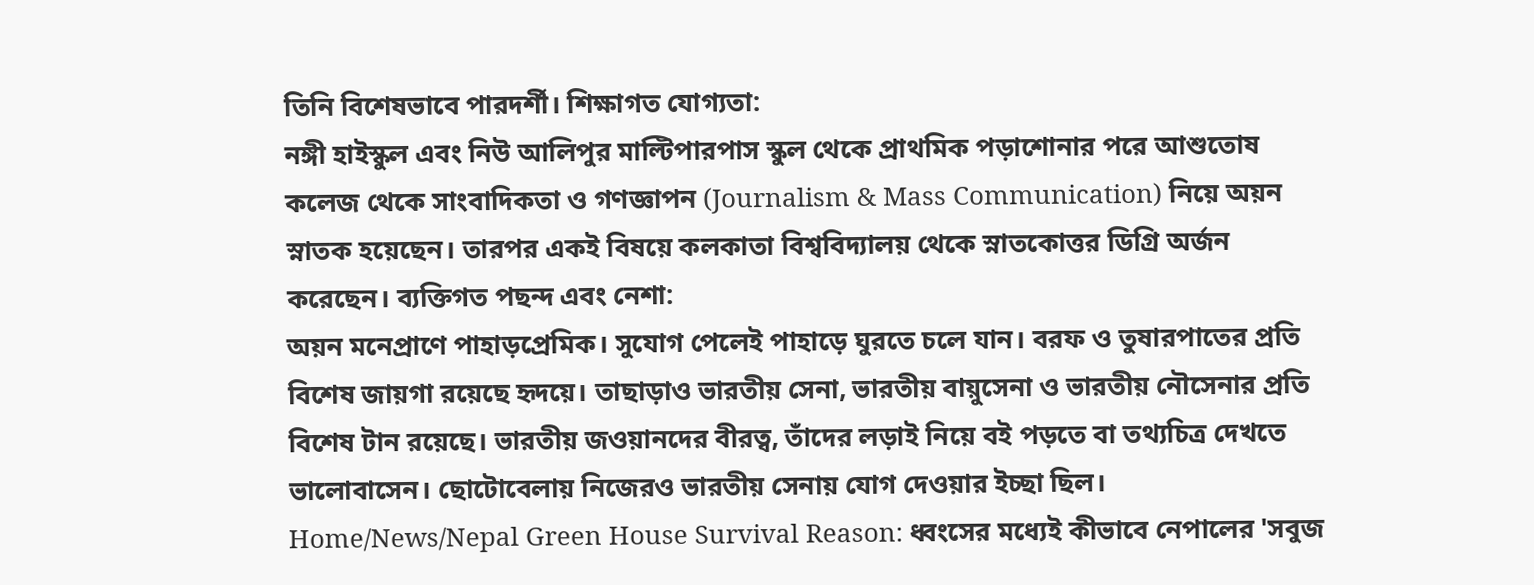তিনি বিশেষভাবে পারদর্শী। শিক্ষাগত যোগ্যতা:
নঙ্গী হাইস্কুল এবং নিউ আলিপুর মাল্টিপারপাস স্কুল থেকে প্রাথমিক পড়াশোনার পরে আশুতোষ কলেজ থেকে সাংবাদিকতা ও গণজ্ঞাপন (Journalism & Mass Communication) নিয়ে অয়ন স্নাতক হয়েছেন। তারপর একই বিষয়ে কলকাতা বিশ্ববিদ্যালয় থেকে স্নাতকোত্তর ডিগ্রি অর্জন করেছেন। ব্যক্তিগত পছন্দ এবং নেশা:
অয়ন মনেপ্রাণে পাহাড়প্রেমিক। সুযোগ পেলেই পাহাড়ে ঘুরতে চলে যান। বরফ ও তুষারপাতের প্রতি বিশেষ জায়গা রয়েছে হৃদয়ে। তাছাড়াও ভারতীয় সেনা, ভারতীয় বায়ুসেনা ও ভারতীয় নৌসেনার প্রতি বিশেষ টান রয়েছে। ভারতীয় জওয়ানদের বীরত্ব, তাঁদের লড়াই নিয়ে বই পড়তে বা তথ্যচিত্র দেখতে ভালোবাসেন। ছোটোবেলায় নিজেরও ভারতীয় সেনায় যোগ দেওয়ার ইচ্ছা ছিল।
Home/News/Nepal Green House Survival Reason: ধ্বংসের মধ্যেই কীভাবে নেপালের 'সবুজ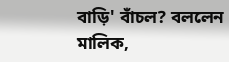বাড়ি' বাঁচল? বললেন মালিক,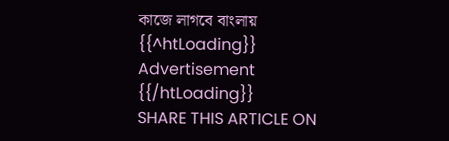কাজে লাগবে বাংলায়
{{^htLoading}}
Advertisement
{{/htLoading}}
SHARE THIS ARTICLE ON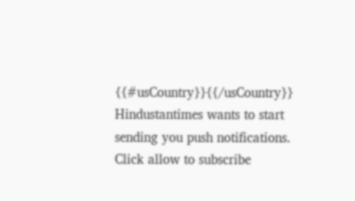{{#usCountry}}{{/usCountry}}
Hindustantimes wants to start sending you push notifications. Click allow to subscribe